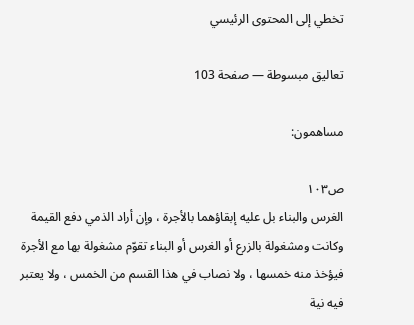تخطي إلى المحتوى الرئيسي

تعاليق مبسوطة — صفحة 103

مساهمون:

ص١٠٣
الغرس والبناء بل عليه إبقاؤهما بالأجرة ، وإن أراد الذمي دفع القيمة وكانت ومشغولة بالزرع أو الغرس أو البناء تقوّم مشغولة بها مع الأجرة فيؤخذ منه خمسها ، ولا نصاب في هذا القسم من الخمس ، ولا يعتبر فيه نية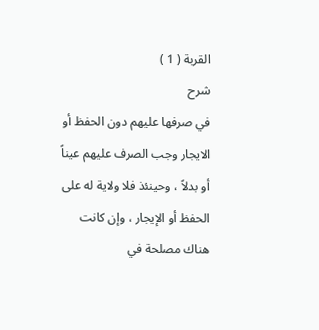القربة ( 1 )
شرح
في صرفها عليهم دون الحفظ أو الايجار وجب الصرف عليهم عيناً أو بدلاً ، وحينئذ فلا ولاية له على الحفظ أو الإيجار ، وإن كانت هناك مصلحة في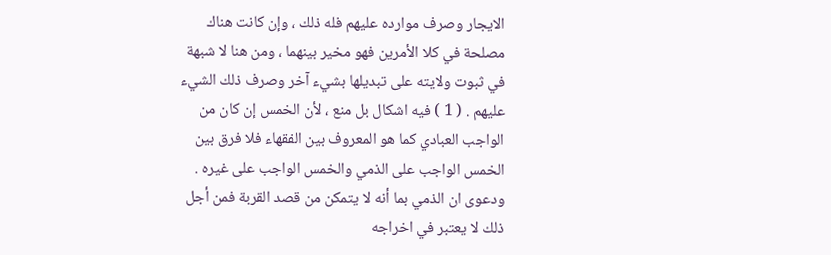الايجار وصرف موارده عليهم فله ذلك ، وإن كانت هناك مصلحة في كلا الأمرين فهو مخير بينهما ، ومن هنا لا شبهة في ثبوت ولايته على تبديلها بشيء آخر وصرف ذلك الشيء عليهم . ( 1 ) فيه اشكال بل منع ، لأن الخمس إن كان من الواجب العبادي كما هو المعروف بين الفقهاء فلا فرق بين الخمس الواجب على الذمي والخمس الواجب على غيره . ودعوى ان الذمي بما أنه لا يتمكن من قصد القربة فمن أجل ذلك لا يعتبر في اخراجه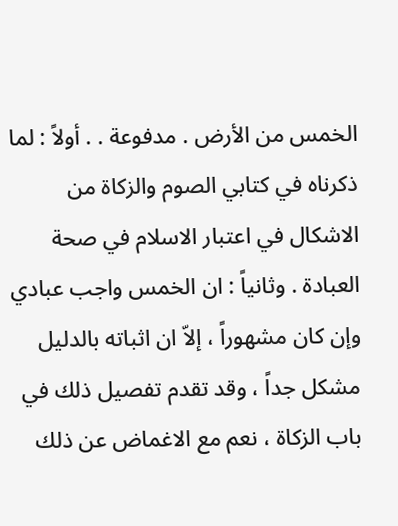الخمس من الأرض . مدفوعة . . أولاً : لما ذكرناه في كتابي الصوم والزكاة من الاشكال في اعتبار الاسلام في صحة العبادة . وثانياً : ان الخمس واجب عبادي وإن كان مشهوراً ، إلاّ ان اثباته بالدليل مشكل جداً ، وقد تقدم تفصيل ذلك في باب الزكاة ، نعم مع الاغماض عن ذلك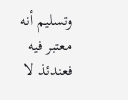وتسليم أنه معتبر فيه فعندئذ لا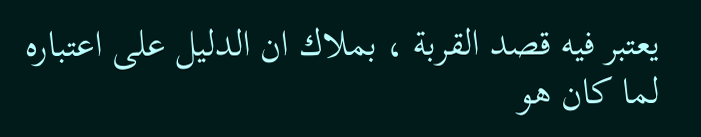يعتبر فيه قصد القربة ، بملاك ان الدليل على اعتباره لما كان هو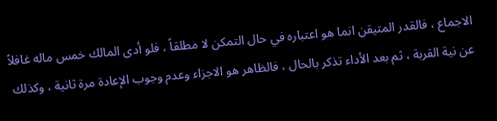الاجماع ، فالقدر المتيقن انما هو اعتباره في حال التمكن لا مطلقاً ، فلو أدى المالك خمس ماله غافلاً عن نية القربة ، ثم بعد الأداء تذكر بالحال ، فالظاهر هو الاجزاء وعدم وجوب الإعادة مرة ثانية ، وكذلك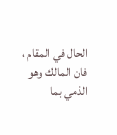الحال في المقام ، فان المالك وهو الذمي بما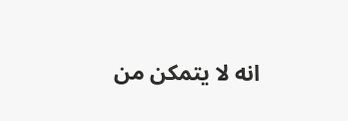انه لا يتمكن من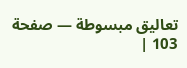تعاليق مبسوطة — صفحة 103 |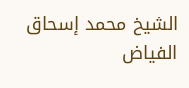الشيخ محمد إسحاق الفياض